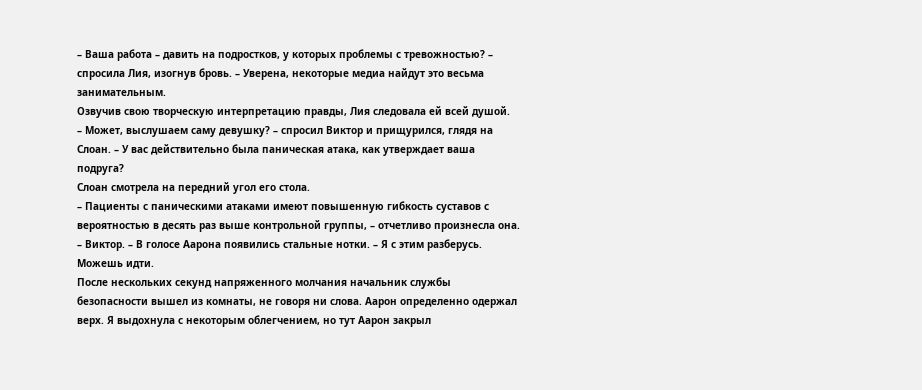– Ваша работа – давить на подростков, у которых проблемы с тревожностью? – спросила Лия, изогнув бровь. – Уверена, некоторые медиа найдут это весьма занимательным.
Озвучив свою творческую интерпретацию правды, Лия следовала ей всей душой.
– Может, выслушаем саму девушку? – спросил Виктор и прищурился, глядя на Слоан. – У вас действительно была паническая атака, как утверждает ваша подруга?
Слоан смотрела на передний угол его стола.
– Пациенты с паническими атаками имеют повышенную гибкость суставов с вероятностью в десять раз выше контрольной группы, – отчетливо произнесла она.
– Виктор. – В голосе Аарона появились стальные нотки. – Я с этим разберусь. Можешь идти.
После нескольких секунд напряженного молчания начальник службы безопасности вышел из комнаты, не говоря ни слова. Аарон определенно одержал верх. Я выдохнула с некоторым облегчением, но тут Аарон закрыл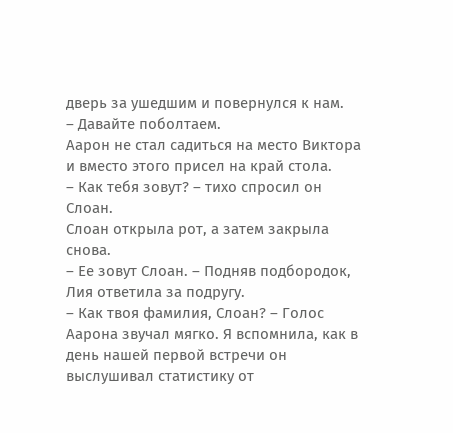дверь за ушедшим и повернулся к нам.
– Давайте поболтаем.
Аарон не стал садиться на место Виктора и вместо этого присел на край стола.
– Как тебя зовут? – тихо спросил он Слоан.
Слоан открыла рот, а затем закрыла снова.
– Ее зовут Слоан. – Подняв подбородок, Лия ответила за подругу.
– Как твоя фамилия, Слоан? – Голос Аарона звучал мягко. Я вспомнила, как в день нашей первой встречи он выслушивал статистику от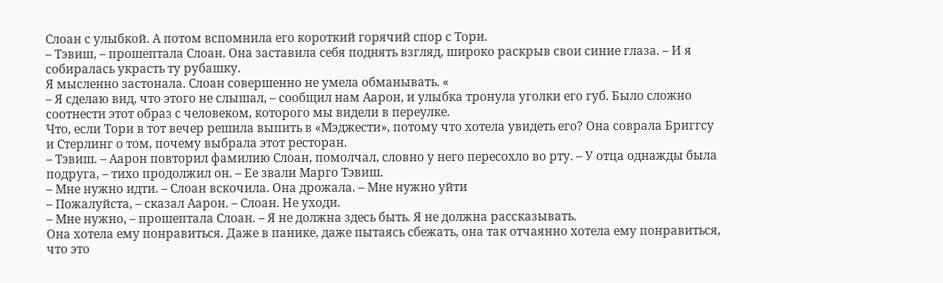Слоан с улыбкой. А потом вспомнила его короткий горячий спор с Тори.
– Тэвиш, – прошептала Слоан. Она заставила себя поднять взгляд, широко раскрыв свои синие глаза. – И я собиралась украсть ту рубашку.
Я мысленно застонала. Слоан совершенно не умела обманывать. «
– Я сделаю вид, что этого не слышал, – сообщил нам Аарон, и улыбка тронула уголки его губ. Было сложно соотнести этот образ с человеком, которого мы видели в переулке.
Что, если Тори в тот вечер решила выпить в «Мэджести», потому что хотела увидеть его? Она соврала Бриггсу и Стерлинг о том, почему выбрала этот ресторан.
– Тэвиш. – Аарон повторил фамилию Слоан, помолчал, словно у него пересохло во рту. – У отца однажды была подруга, – тихо продолжил он. – Ее звали Марго Тэвиш.
– Мне нужно идти. – Слоан вскочила. Она дрожала. – Мне нужно уйти
– Пожалуйста, – сказал Аарон. – Слоан. Не уходи.
– Мне нужно, – прошептала Слоан. – Я не должна здесь быть. Я не должна рассказывать.
Она хотела ему понравиться. Даже в панике, даже пытаясь сбежать, она так отчаянно хотела ему понравиться, что это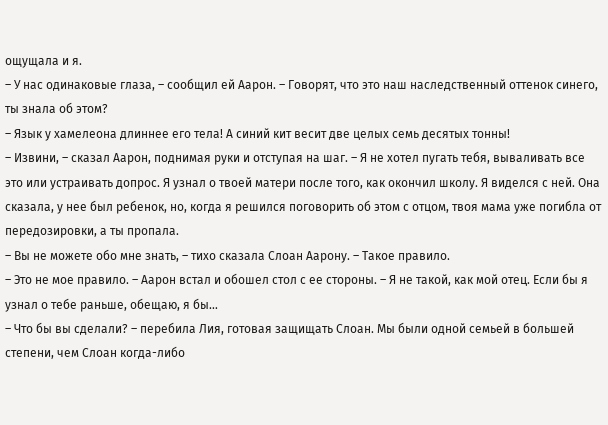ощущала и я.
– У нас одинаковые глаза, – сообщил ей Аарон. – Говорят, что это наш наследственный оттенок синего, ты знала об этом?
– Язык у хамелеона длиннее его тела! А синий кит весит две целых семь десятых тонны!
– Извини, – сказал Аарон, поднимая руки и отступая на шаг. – Я не хотел пугать тебя, вываливать все это или устраивать допрос. Я узнал о твоей матери после того, как окончил школу. Я виделся с ней. Она сказала, у нее был ребенок, но, когда я решился поговорить об этом с отцом, твоя мама уже погибла от передозировки, а ты пропала.
– Вы не можете обо мне знать, – тихо сказала Слоан Аарону. – Такое правило.
– Это не мое правило. – Аарон встал и обошел стол с ее стороны. – Я не такой, как мой отец. Если бы я узнал о тебе раньше, обещаю, я бы…
– Что бы вы сделали? – перебила Лия, готовая защищать Слоан. Мы были одной семьей в большей степени, чем Слоан когда-либо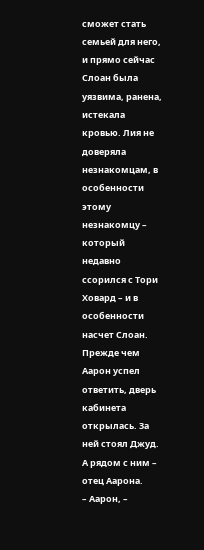сможет стать семьей для него, и прямо сейчас Слоан была уязвима, ранена, истекала кровью. Лия не доверяла незнакомцам, в особенности этому незнакомцу – который недавно ссорился с Тори Ховард – и в особенности насчет Слоан.
Прежде чем Аарон успел ответить, дверь кабинета открылась. За ней стоял Джуд. А рядом с ним – отец Аарона.
– Аарон, –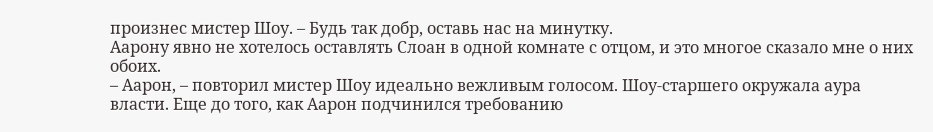произнес мистер Шоу. – Будь так добр, оставь нас на минутку.
Аарону явно не хотелось оставлять Слоан в одной комнате с отцом, и это многое сказало мне о них обоих.
– Аарон, – повторил мистер Шоу идеально вежливым голосом. Шоу-старшего окружала аура власти. Еще до того, как Аарон подчинился требованию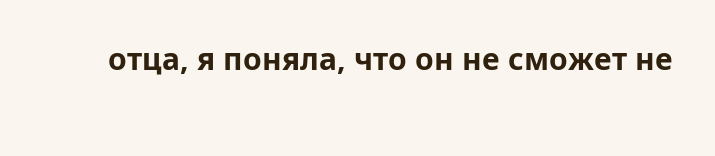отца, я поняла, что он не сможет не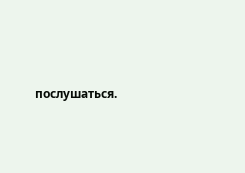послушаться.